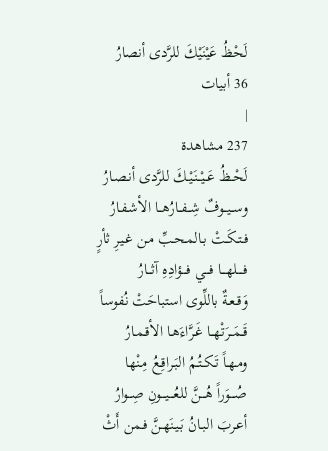لَحْظُ عَيْنَيْكَ للرَّدى أنصارُ
36 أبيات
|
237 مشاهدة
لَحْــظُ عَــيْــنَـيْـكَ للرَّدى أنـصـارُ
وســيــوفٌ شِــفــارُهــا الأشـفـارُ
فـتـكَـتْ بـالمـحـبِّ مـن غـيرِ ثأرٍ
فــــلهـــا فـــي فـــؤادِهِ آثـــارُ
وَقـعـةٌ باللِّوى استباحَتْ نُفوساً
قَــمَــرَتْهــا غَـرَّاءَهـا الأقـمـارُ
ومـهـاً تَـكـتُـمُ البَـراقِـعُ مِـنْها
صُـــوَراً هُـــنَّ للعُـــيـــونِ صِــوارُ
أعـربَ البـانُ بَـيـنَهـنَّ فـمن أَثْ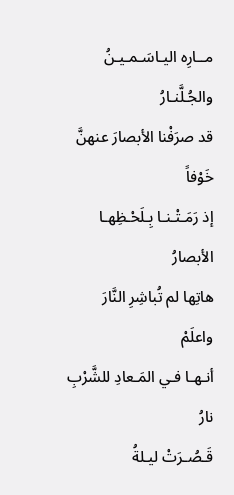مــارِه اليـاسَـمـيـنُ والجُـلَّنـارُ
قد صرَفْنا الأبصارَ عنهنَّ خَوْفاً
إذ رَمَـتْـنـا بِـلَحْـظِهـا الأبصارُ
هاتِها لم تُباشِرِ النَّارَ واعلَمْ
أنـهـا فـي المَـعادِ للشَّرْبِ نارُ
قَـصُـرَتْ ليـلةُ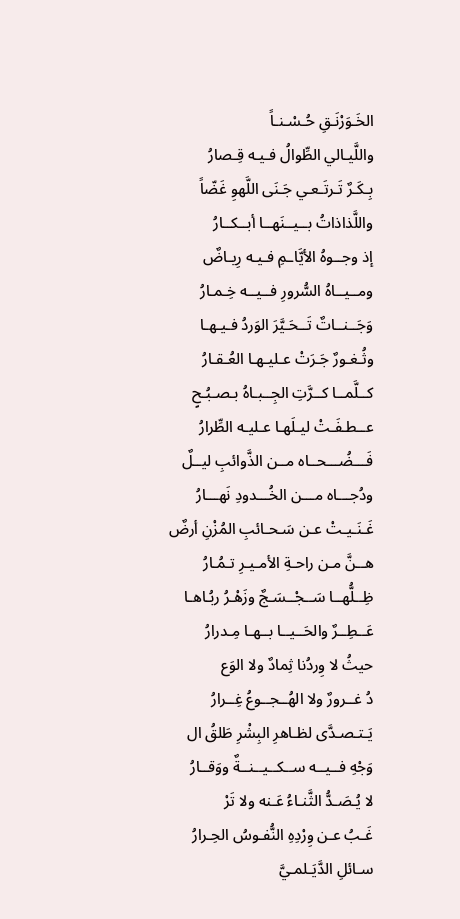الخَـوَرْنَـقِ حُـسْـنـاً
واللَّيـالي الطِّوالُ فـيـه قِـصارُ
بِـكَـرٌ تَـرتَـعـي جَـنَى اللَّهوِ غَضّاً
واللَّذاذاتُ بــيــنَهــا أبــكــارُ
إذ وجــوهُ الأيَّاـمِ فـيـه رِيـاضٌ
ومــيــاهُ السُّرورِ فــيــه خِـمـارُ
وَجَــنــاتٌ تَــحَـيَّرَ الوَردُ فـيـهـا
وثُـغـورٌ جَـرَتْ عـليـهـا العُـقـارُ
كــلَّمــا كــرَّتِ الجِــبـاهُ بـصـبُـحٍ
عــطـفَـتْ ليـلَهـا عـليـه الطِّرارُ
فَـــضُـــحــاه مــن الذَّوائبِ ليــلٌ
ودُجـــاه مـــن الخُـــدودِ نَهـــارُ
غَـنَـيـتْ عـن سَـحـائبِ المُزْنِ أرضٌ
هــنَّ مـن راحـةِ الأمـيـرِ تـمُـارُ
ظِــلُّهــا سَــجْــسَـجٌ وزَهْـرُ ربُـاهـا
عَــطِــرٌ والحَــيــا بــهـا مِـدرارُ
حيثُ لا وِردُنا ثِمادٌ ولا الوَع
دُ غــرورٌ ولا الهُــجــوعُ غِــرارُ
يَـتـصـدَّى لظـاهرِ البِشْرِ طَلقُ ال
وَجْهِ فــيــه ســكــيــنــةٌ ووَقــارُ
لا يُـصَـدُّ الثَّنـاءُ عَـنه ولا تَرْ
غَـبُ عـن وِرْدِهِ النُّفـوسُ الحِـرارُ
سـائلِ الدَّيَـلمـيَّ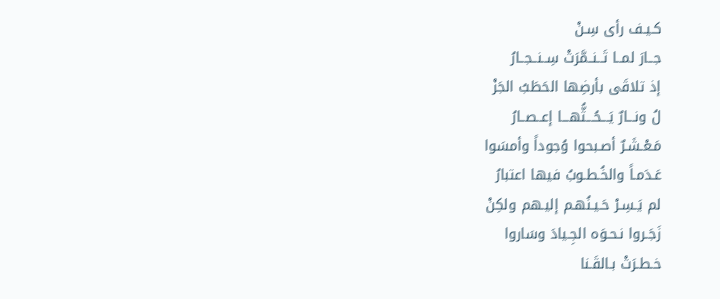كـيـف رأى سِـنْ
جــارَ لمــا تَــنــمَّرَتْ سِــنــجــارُ
إذ تلاقَى بأرضِها الحَطَبُ الجَزْ
لُ ونـــارٌ يَـــحُـــثُّهـــا إعــصــارُ
مَـعْـشَـرٌ أصـبحوا وُجوداً وأمسَوا
عَـدَمـاً والخُـطـوبُ فيها اعتبارُ
لم يَـسِـرْ حَـيـنُهـم إليـهم ولكِنْ
زَجَـروا نـحـوَه الجِـيادَ وسَاروا
خـطـرَتْ بـالقَـنا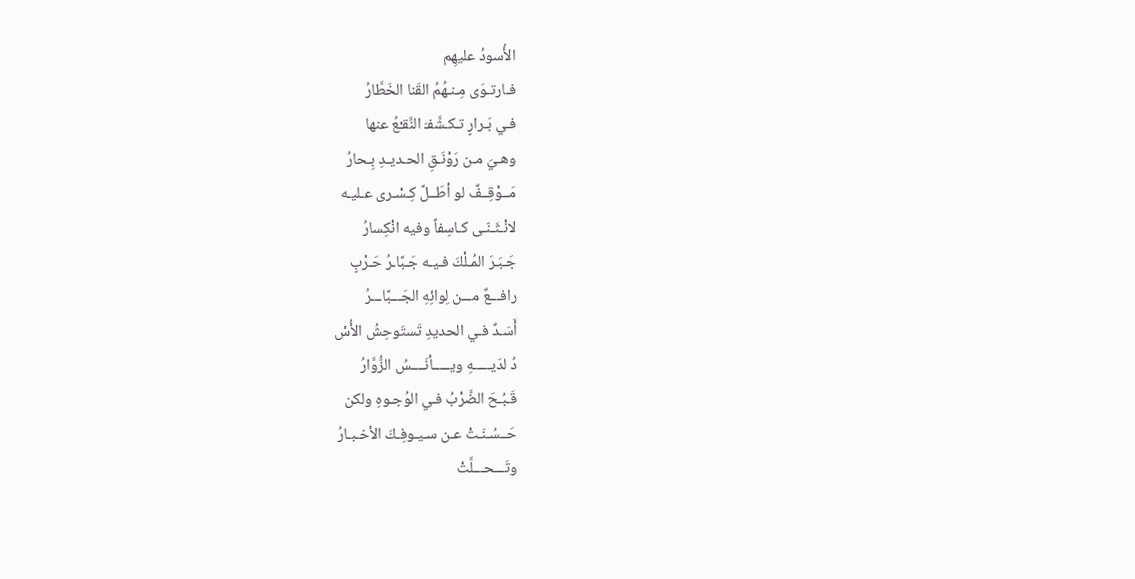الأُسودُ عليهِم
فـارتـوَى مِـنـهُمُ القَنا الخَطَّارُ
فـي بَـرارٍ تـكـشَّفـَ النَّقـْعُ عنها
وهـيَ مـن رَوْنَـقِ الحـديـدِ بِـحارُ
مَــوْقِــفٌ لو أطَــلَّ كِـسْـرى عـليـه
لانْـثَـنّـى كـاسِفاً وفيه انْكِسارُ
جَـبَـرَ المُـلْكَ فـيـه جَـبَّاـرُ حَـرْبٍ
رافـــعٌ مـــن لِوائِهِ الجَـــبَّاـــرُ
أَسَـدٌ فـي الحديدِ تَستَوحِشُ الأُسْ
دُ لدَيـــــهِ ويـــــأنَــــسُ الزُّوَّارُ
قَـبُـحَ الضَّرْبُ فـي الوُجـوهِ ولكن
حَــسُـنَـتْ عـن سـيـوفِـكَ الأخـبـارُ
وتَـــحـــلَّتْ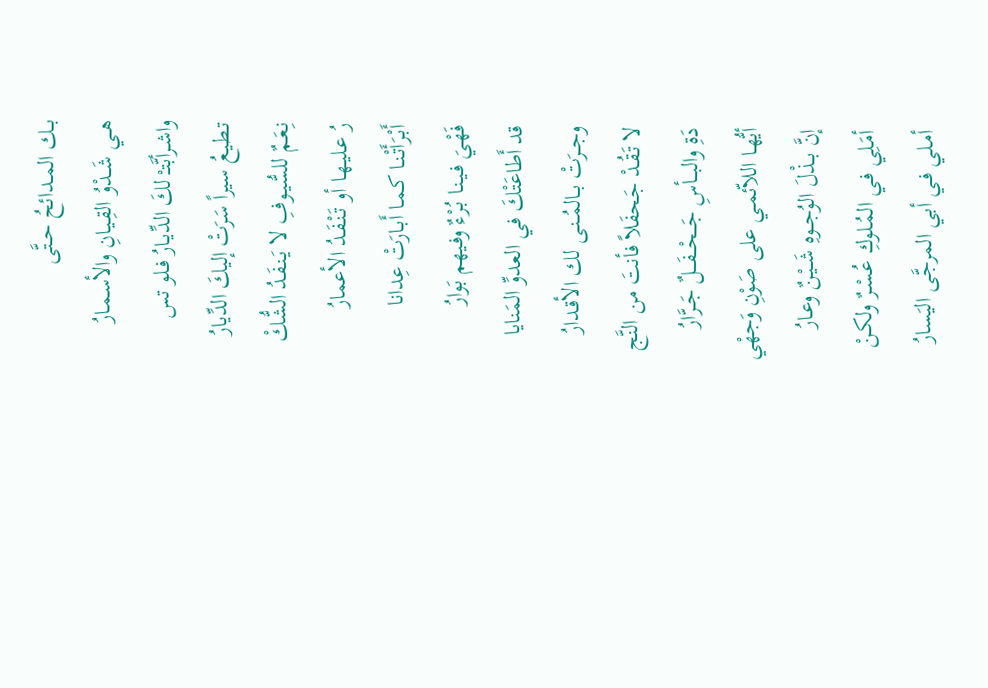بــك المــدائحُ حــتَّى
هــي شَــدْوُ القِـيـانِ والأسـمـارُ
واشـرأبَّتـْ لكَ الدِّيـارُ فـلو تس
تـطـيعُ سيراً سَرَتْ إليكَ الدِّيارُ
نِـعَـمٌ للسُّيـوفِ لا يَـنـفَـدُ الشُّكْ
رُ عـليـهـا أو تَـنْـفَـدُ الأعمارُ
أَبْـرَأَتْـنـا كـمـا أَبـارَتْ عِدانا
فَهْـيَ فـيـنـا بُـرْءٌ وفـيهم بَوارُ
قد أَطاعَتْكَ في العدوِّ المَنايا
وجــرَتْ بــالمُــنـى لك الأقـدارُ
لا تَـقُـدْ جَحفَلاً فأنتَ من النَّج
دَةِ والبـــأسِ جَـــحْـــفَـــلٌ جَــرَّارُ
أيُّهـا اللاّئمـي على صَوْنِ وَجهْي
إنَّ بــذْلَ الوُجــوهِ شَــيْـنٌ وعـارُ
أمَـلِي فـي المُـلوكِ عُـسْـرٌ ولكـنْ
أمـلي فـي أبي المرجَّى اليَسارُ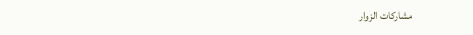مشاركات الزوار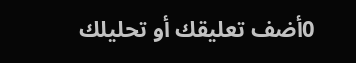0أضف تعليقك أو تحليلك